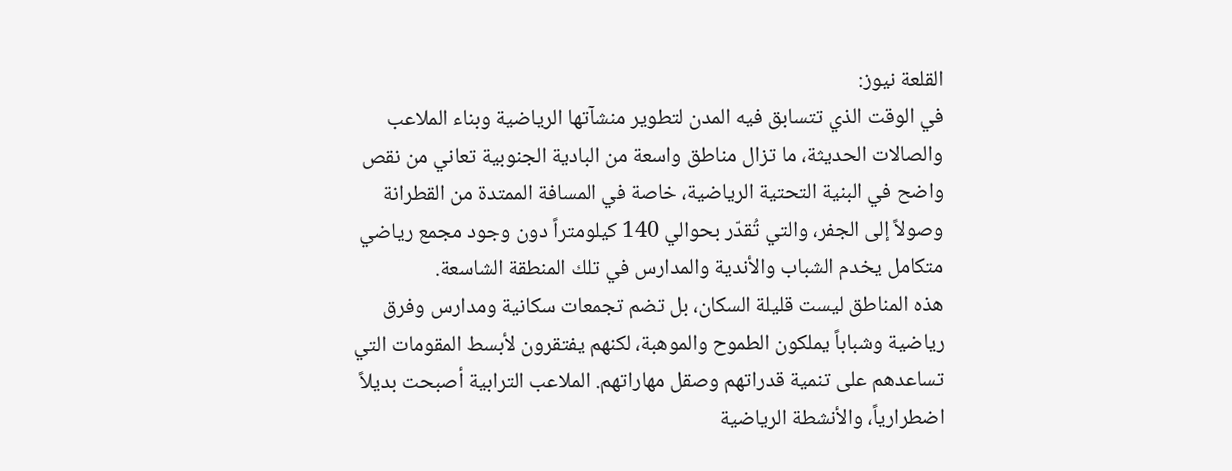القلعة نيوز:
في الوقت الذي تتسابق فيه المدن لتطوير منشآتها الرياضية وبناء الملاعب والصالات الحديثة، ما تزال مناطق واسعة من البادية الجنوبية تعاني من نقص واضح في البنية التحتية الرياضية، خاصة في المسافة الممتدة من القطرانة وصولاً إلى الجفر، والتي تُقدّر بحوالي 140 كيلومتراً دون وجود مجمع رياضي متكامل يخدم الشباب والأندية والمدارس في تلك المنطقة الشاسعة.
هذه المناطق ليست قليلة السكان، بل تضم تجمعات سكانية ومدارس وفرق رياضية وشباباً يملكون الطموح والموهبة، لكنهم يفتقرون لأبسط المقومات التي تساعدهم على تنمية قدراتهم وصقل مهاراتهم. الملاعب الترابية أصبحت بديلاً اضطرارياً، والأنشطة الرياضية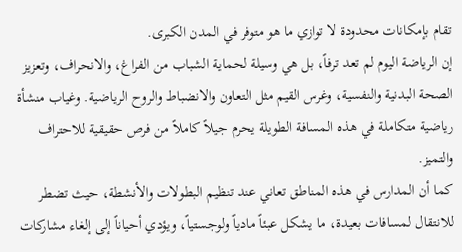تقام بإمكانات محدودة لا توازي ما هو متوفر في المدن الكبرى.
إن الرياضة اليوم لم تعد ترفاً، بل هي وسيلة لحماية الشباب من الفراغ، والانحراف، وتعزيز الصحة البدنية والنفسية، وغرس القيم مثل التعاون والانضباط والروح الرياضية. وغياب منشأة رياضية متكاملة في هذه المسافة الطويلة يحرم جيلاً كاملاً من فرص حقيقية للاحتراف والتميز.
كما أن المدارس في هذه المناطق تعاني عند تنظيم البطولات والأنشطة، حيث تضطر للانتقال لمسافات بعيدة، ما يشكل عبئاً مادياً ولوجستياً، ويؤدي أحياناً إلى إلغاء مشاركات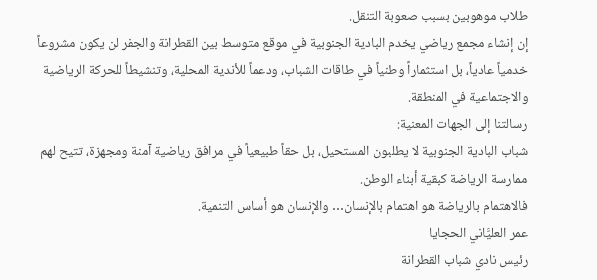طلاب موهوبين بسبب صعوبة التنقل.
إن إنشاء مجمع رياضي يخدم البادية الجنوبية في موقع متوسط بين القطرانة والجفر لن يكون مشروعاً خدمياً عادياً، بل استثماراً وطنياً في طاقات الشباب، ودعماً للأندية المحلية، وتنشيطاً للحركة الرياضية والاجتماعية في المنطقة.
رسالتنا إلى الجهات المعنية:
شباب البادية الجنوبية لا يطلبون المستحيل، بل حقاً طبيعياً في مرافق رياضية آمنة ومجهزة، تتيح لهم ممارسة الرياضة كبقية أبناء الوطن.
فالاهتمام بالرياضة هو اهتمام بالإنسان… والإنسان هو أساس التنمية.
عمر العليَّاني الحجايا
رئيس نادي شباب القطرانة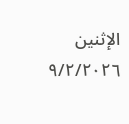الإثنين ٩/٢/٢٠٢٦